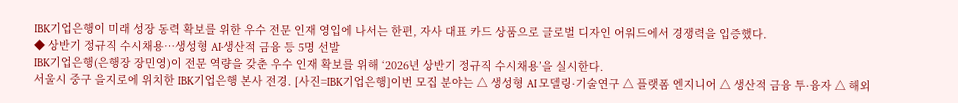IBK기업은행이 미래 성장 동력 확보를 위한 우수 전문 인재 영입에 나서는 한편, 자사 대표 카드 상품으로 글로벌 디자인 어워드에서 경쟁력을 입증했다.
◆ 상반기 정규직 수시채용…생성형 AI·생산적 금융 등 5명 선발
IBK기업은행(은행장 장민영)이 전문 역량을 갖춘 우수 인재 확보를 위해 ‘2026년 상반기 정규직 수시채용’을 실시한다.
서울시 중구 을지로에 위치한 IBK기업은행 본사 전경. [사진=IBK기업은행]이번 모집 분야는 △ 생성형 AI 모델링·기술연구 △ 플랫폼 엔지니어 △ 생산적 금융 투·융자 △ 해외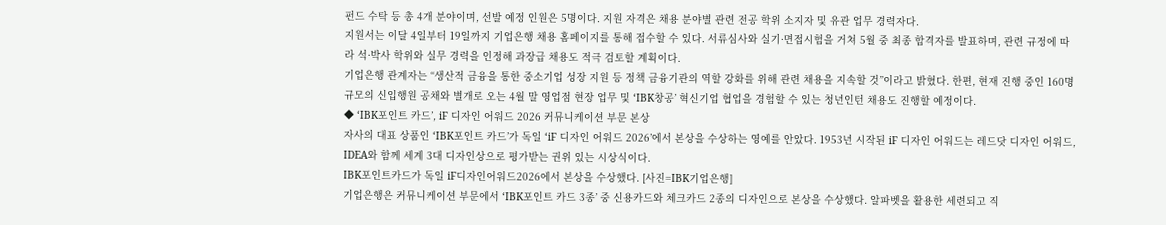펀드 수탁 등 총 4개 분야이며, 선발 예정 인원은 5명이다. 지원 자격은 채용 분야별 관련 전공 학위 소지자 및 유관 업무 경력자다.
지원서는 이달 4일부터 19일까지 기업은행 채용 홈페이지를 통해 접수할 수 있다. 서류심사와 실기·면접시험을 거쳐 5월 중 최종 합격자를 발표하며, 관련 규정에 따라 석·박사 학위와 실무 경력을 인정해 과장급 채용도 적극 검토할 계획이다.
기업은행 관계자는 “생산적 금융을 통한 중소기업 성장 지원 등 정책 금융기관의 역할 강화를 위해 관련 채용을 지속할 것”이라고 밝혔다. 한편, 현재 진행 중인 160명 규모의 신입행원 공채와 별개로 오는 4월 말 영업점 현장 업무 및 ‘IBK창공’ 혁신기업 협업을 경험할 수 있는 청년인턴 채용도 진행할 예정이다.
◆ ‘IBK포인트 카드’, iF 디자인 어워드 2026 커뮤니케이션 부문 본상
자사의 대표 상품인 ‘IBK포인트 카드’가 독일 ‘iF 디자인 어워드 2026’에서 본상을 수상하는 영예를 안았다. 1953년 시작된 iF 디자인 어워드는 레드닷 디자인 어워드, IDEA와 함께 세계 3대 디자인상으로 평가받는 권위 있는 시상식이다.
IBK포인트카드가 독일 iF디자인어워드2026에서 본상을 수상했다. [사진=IBK기업은행]
기업은행은 커뮤니케이션 부문에서 ‘IBK포인트 카드 3종’ 중 신용카드와 체크카드 2종의 디자인으로 본상을 수상했다. 알파벳을 활용한 세련되고 직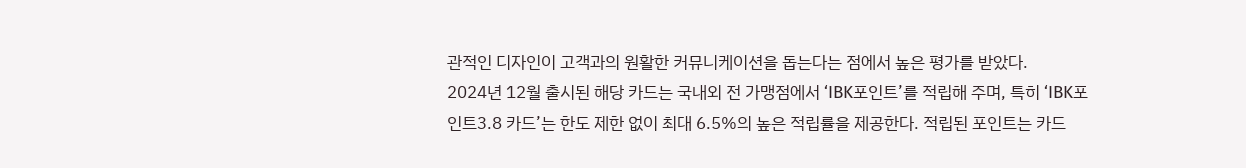관적인 디자인이 고객과의 원활한 커뮤니케이션을 돕는다는 점에서 높은 평가를 받았다.
2024년 12월 출시된 해당 카드는 국내외 전 가맹점에서 ‘IBK포인트’를 적립해 주며, 특히 ‘IBK포인트3.8 카드’는 한도 제한 없이 최대 6.5%의 높은 적립률을 제공한다. 적립된 포인트는 카드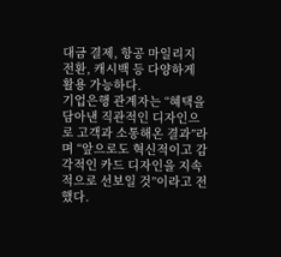대금 결제, 항공 마일리지 전환, 캐시백 등 다양하게 활용 가능하다.
기업은행 관계자는 “혜택을 담아낸 직관적인 디자인으로 고객과 소통해온 결과”라며 “앞으로도 혁신적이고 감각적인 카드 디자인을 지속적으로 선보일 것”이라고 전했다.